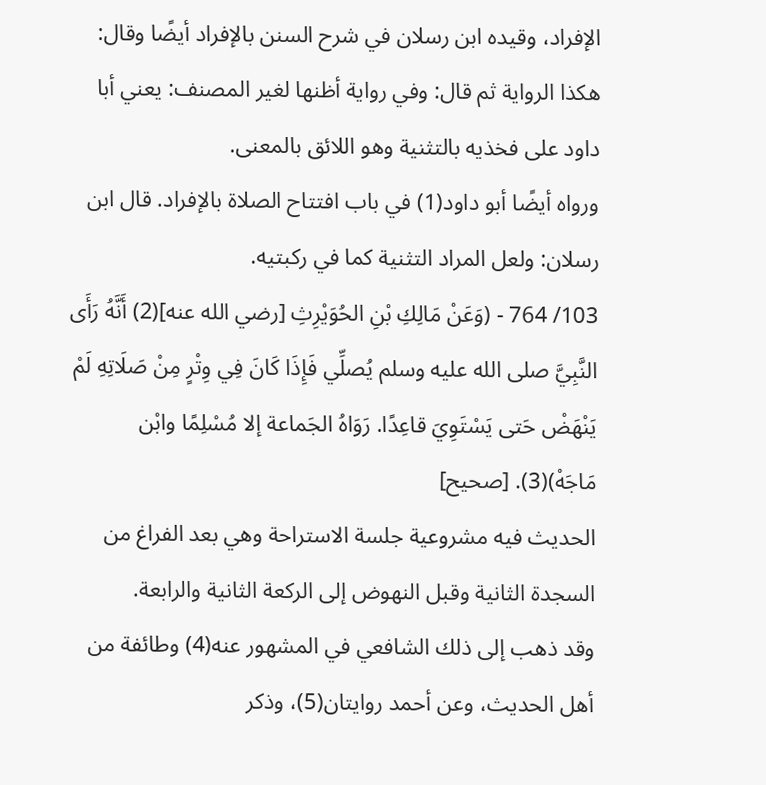الإفراد، وقيده ابن رسلان في شرح السنن بالإفراد أيضًا وقال: هكذا الرواية ثم قال: وفي رواية أظنها لغير المصنف: يعني أبا داود على فخذيه بالتثنية وهو اللائق بالمعنى.
ورواه أيضًا أبو داود(1) في باب افتتاح الصلاة بالإفراد. قال ابن رسلان: ولعل المراد التثنية كما في ركبتيه.
103/ 764 - (وَعَنْ مَالِكِ بْنِ الحُوَيْرِثِ [رضي الله عنه](2) أَنَّهُ رَأَى النَّبِيَّ صلى الله عليه وسلم يُصلِّي فَإِذَا كَانَ فِي وِتْرٍ مِنْ صَلَاتِهِ لَمْ يَنْهَضْ حَتى يَسْتَوِيَ قاعِدًا. رَوَاهُ الجَماعة إلا مُسْلِمًا وابْن مَاجَهْ)(3). [صحيح]
الحديث فيه مشروعية جلسة الاستراحة وهي بعد الفراغ من السجدة الثانية وقبل النهوض إلى الركعة الثانية والرابعة.
وقد ذهب إلى ذلك الشافعي في المشهور عنه(4) وطائفة من أهل الحديث، وعن أحمد روايتان(5)، وذكر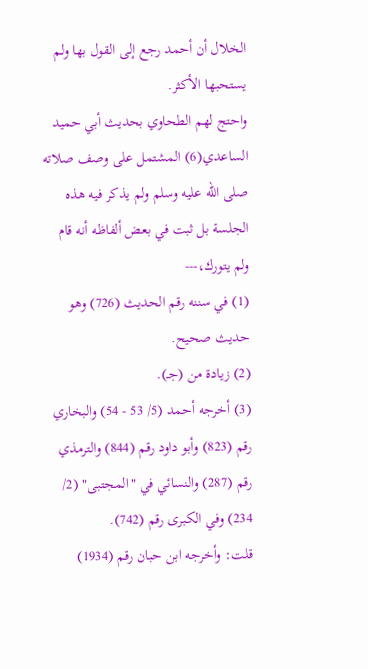الخلال أن أحمد رجع إلى القول بها ولم يستحبها الأكثر.
واحتج لهم الطحاوي بحديث أبي حميد الساعدي(6) المشتمل على وصف صلاته صلى الله عليه وسلم ولم يذكر فيه هذه الجلسة بل ثبت في بعض ألفاظه أنه قام ولم يتورك،---
(1) في سننه رقم الحديث (726) وهو حديث صحيح.
(2) زيادة من (جـ).
(3) أخرجه أحمد (5/ 53 - 54) والبخاري رقم (823) وأبو داود رقم (844) والترمذي رقم (287) والنسائي في "المجتبى" (2/ 234) وفي الكبرى رقم (742).
قلت: وأخرجه ابن حبان رقم (1934)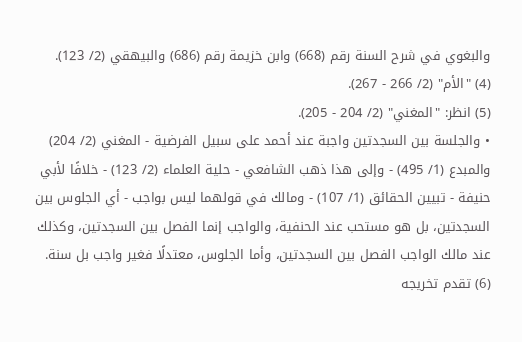والبغوي في شرح السنة رقم (668) وابن خزيمة رقم (686) والبيهقي (2/ 123).
(4) "الأم" (2/ 266 - 267).
(5) انظر: "المغني" (2/ 204 - 205).
• والجلسة بين السجدتين واجبة عند أحمد على سبيل الفرضية - المغني (2/ 204) والمبدع (1/ 495) - وإلى هذا ذهب الشافعي - حلية العلماء (2/ 123) - خلافًا لأبي حنيفة - تبيين الحقائق (1/ 107) - ومالك في قولهما ليس بواجب - أي الجلوس بين السجدتين، بل هو مستحب عند الحنفية، والواجب إنما الفصل بين السجدتين، وكذلك عند مالك الواجب الفصل بين السجدتين، وأما الجلوس، معتدلًا فغير واجب بل سنة.
(6) تقدم تخريجه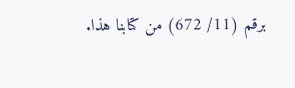برقم (11/ 672) من كتابنا هذا.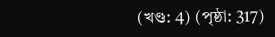(খণ্ড: 4) (পৃষ্ঠা: 317)